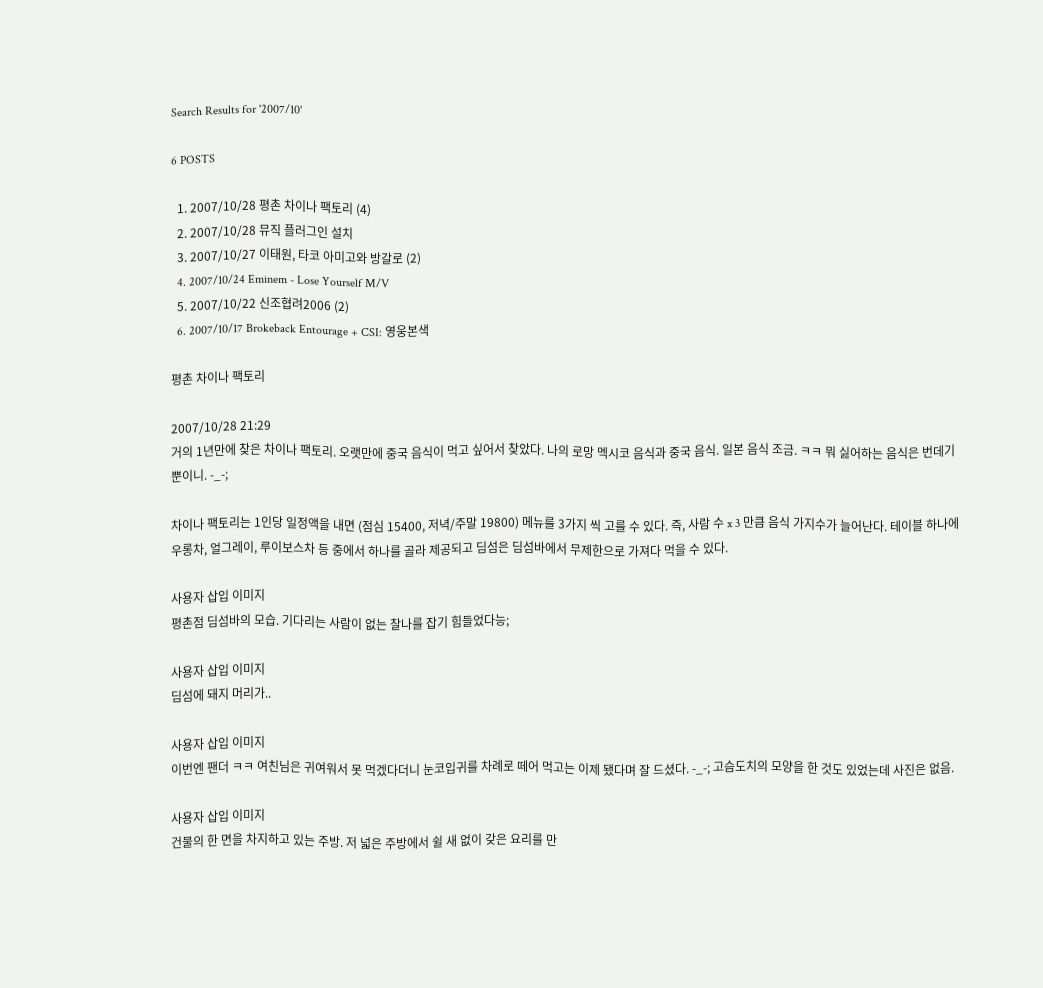Search Results for '2007/10'

6 POSTS

  1. 2007/10/28 평촌 차이나 팩토리 (4)
  2. 2007/10/28 뮤직 플러그인 설치
  3. 2007/10/27 이태원, 타코 아미고와 방갈로 (2)
  4. 2007/10/24 Eminem - Lose Yourself M/V
  5. 2007/10/22 신조협려2006 (2)
  6. 2007/10/17 Brokeback Entourage + CSI: 영웅본색

평촌 차이나 팩토리

2007/10/28 21:29
거의 1년만에 찾은 차이나 팩토리. 오랫만에 중국 음식이 먹고 싶어서 찾았다. 나의 로망 멕시코 음식과 중국 음식. 일본 음식 조금. ㅋㅋ 뭐 싫어하는 음식은 번데기 뿐이니. -_-;

차이나 팩토리는 1인당 일정액을 내면 (점심 15400, 저녁/주말 19800) 메뉴를 3가지 씩 고를 수 있다. 즉, 사람 수 x 3 만큼 음식 가지수가 늘어난다. 테이블 하나에 우롱차, 얼그레이, 루이보스차 등 중에서 하나를 골라 제공되고 딤섬은 딤섬바에서 무제한으로 가져다 먹을 수 있다.

사용자 삽입 이미지
평촌점 딤섬바의 모습. 기다리는 사람이 없는 찰나를 잡기 힘들었다능;

사용자 삽입 이미지
딤섬에 돼지 머리가..

사용자 삽입 이미지
이번엔 팬더 ㅋㅋ 여친님은 귀여워서 못 먹겠다더니 눈코입귀를 차례로 떼어 먹고는 이제 됐다며 잘 드셨다. -_-; 고슴도치의 모양을 한 것도 있었는데 사진은 없음.

사용자 삽입 이미지
건물의 한 면을 차지하고 있는 주방. 저 넓은 주방에서 쉴 새 없이 갖은 요리를 만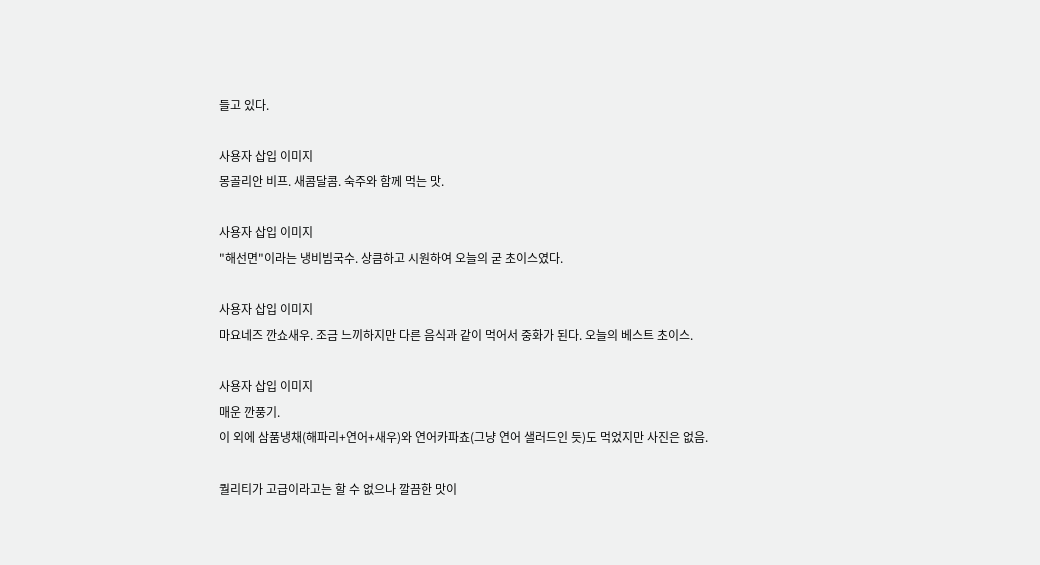들고 있다.

사용자 삽입 이미지
몽골리안 비프. 새콤달콤. 숙주와 함께 먹는 맛.

사용자 삽입 이미지
"해선면"이라는 냉비빔국수. 상큼하고 시원하여 오늘의 굳 초이스였다.

사용자 삽입 이미지
마요네즈 깐쇼새우. 조금 느끼하지만 다른 음식과 같이 먹어서 중화가 된다. 오늘의 베스트 초이스.

사용자 삽입 이미지
매운 깐풍기.
이 외에 삼품냉채(해파리+연어+새우)와 연어카파쵸(그냥 연어 샐러드인 듯)도 먹었지만 사진은 없음.

퀄리티가 고급이라고는 할 수 없으나 깔끔한 맛이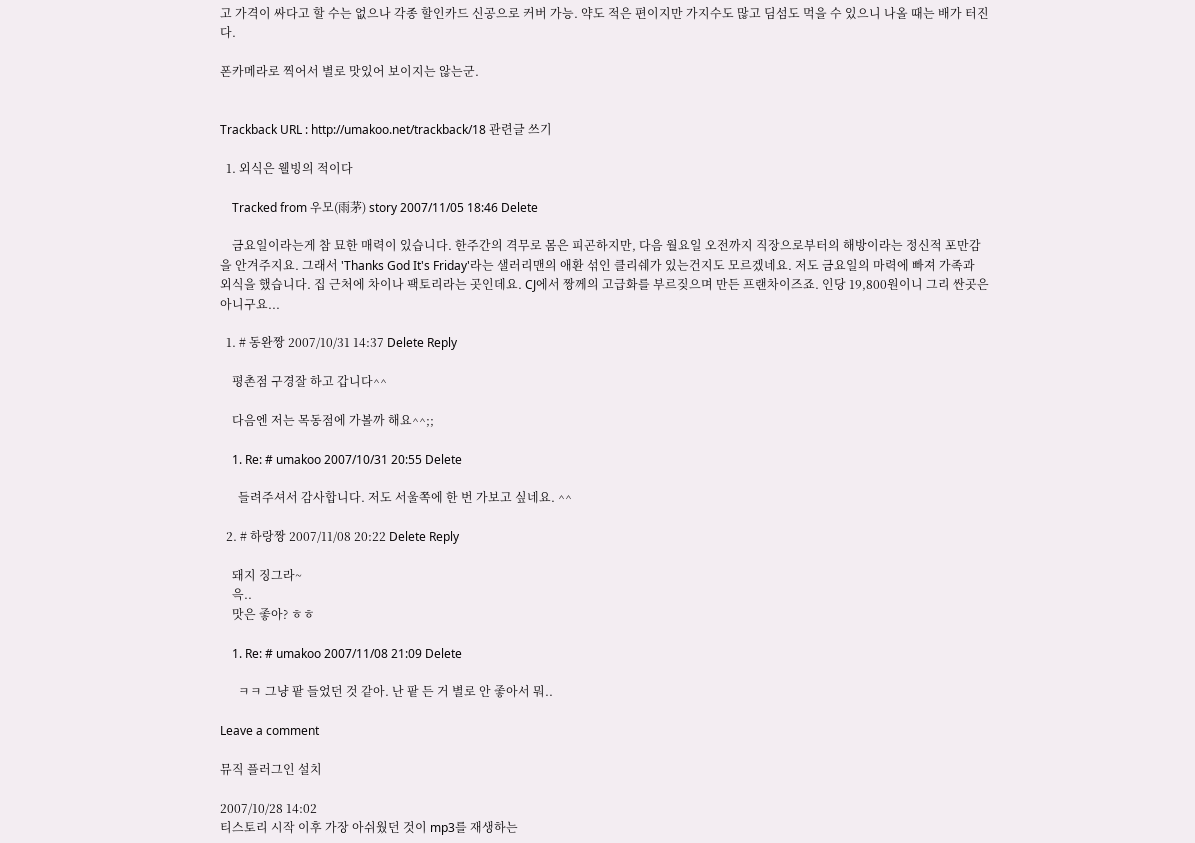고 가격이 싸다고 할 수는 없으나 각종 할인카드 신공으로 커버 가능. 약도 적은 편이지만 가지수도 많고 딤섬도 먹을 수 있으니 나올 때는 배가 터진다.

폰카메라로 찍어서 별로 맛있어 보이지는 않는군.


Trackback URL : http://umakoo.net/trackback/18 관련글 쓰기

  1. 외식은 웰빙의 적이다

    Tracked from 우모(雨茅) story 2007/11/05 18:46 Delete

    금요일이라는게 참 묘한 매력이 있습니다. 한주간의 격무로 몸은 피곤하지만, 다음 월요일 오전까지 직장으로부터의 해방이라는 정신적 포만감을 안겨주지요. 그래서 'Thanks God It's Friday'라는 샐러리맨의 애환 섞인 클리쉐가 있는건지도 모르겠네요. 저도 금요일의 마력에 빠져 가족과 외식을 했습니다. 집 근처에 차이나 팩토리라는 곳인데요. CJ에서 짱께의 고급화를 부르짖으며 만든 프랜차이즈죠. 인당 19,800원이니 그리 싼곳은 아니구요...

  1. # 동완짱 2007/10/31 14:37 Delete Reply

    평촌점 구경잘 하고 갑니다^^

    다음엔 저는 목동점에 가볼까 해요^^;;

    1. Re: # umakoo 2007/10/31 20:55 Delete

      들려주셔서 감사합니다. 저도 서울쪽에 한 번 가보고 싶네요. ^^

  2. # 하랑짱 2007/11/08 20:22 Delete Reply

    돼지 징그라~
    윽..
    맛은 좋아? ㅎㅎ

    1. Re: # umakoo 2007/11/08 21:09 Delete

      ㅋㅋ 그냥 팥 들었던 것 같아. 난 팥 든 거 별로 안 좋아서 뭐..

Leave a comment

뮤직 플러그인 설치

2007/10/28 14:02
티스토리 시작 이후 가장 아쉬웠던 것이 mp3를 재생하는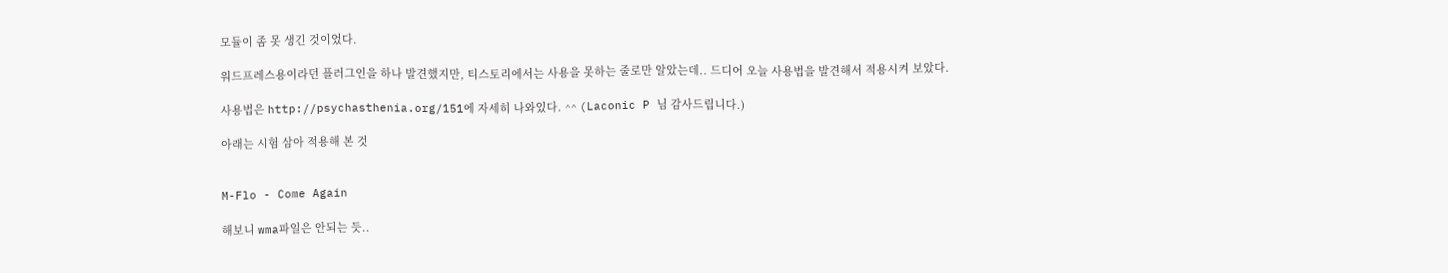모듈이 좀 못 생긴 것이었다.

워드프레스용이라던 플러그인을 하나 발견했지만, 티스토리에서는 사용을 못하는 줄로만 알았는데.. 드디어 오늘 사용법을 발견해서 적용시켜 보았다.

사용법은 http://psychasthenia.org/151에 자세히 나와있다. ^^ (Laconic P 님 감사드립니다.)

아래는 시험 삼아 적용해 본 것


M-Flo - Come Again

해보니 wma파일은 안되는 듯..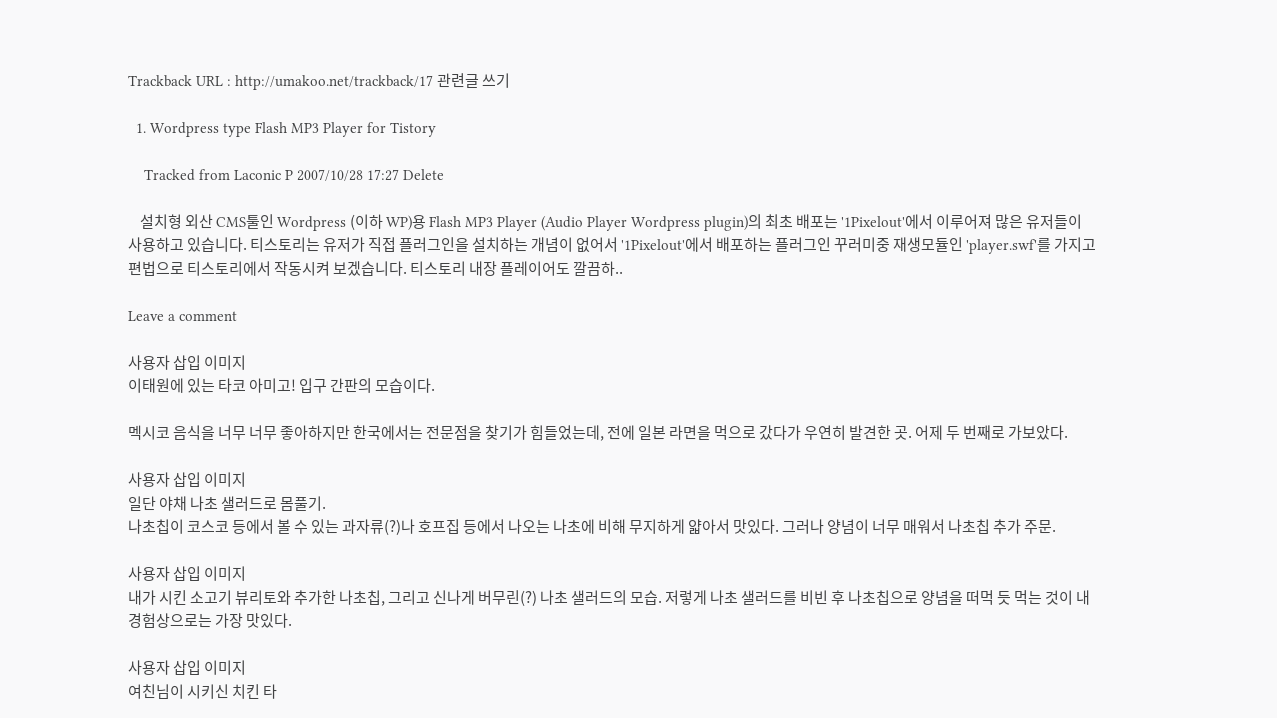Trackback URL : http://umakoo.net/trackback/17 관련글 쓰기

  1. Wordpress type Flash MP3 Player for Tistory

    Tracked from Laconic P 2007/10/28 17:27 Delete

    설치형 외산 CMS툴인 Wordpress (이하 WP)용 Flash MP3 Player (Audio Player Wordpress plugin)의 최초 배포는 '1Pixelout'에서 이루어져 많은 유저들이 사용하고 있습니다. 티스토리는 유저가 직접 플러그인을 설치하는 개념이 없어서 '1Pixelout'에서 배포하는 플러그인 꾸러미중 재생모듈인 'player.swf'를 가지고 편법으로 티스토리에서 작동시켜 보겠습니다. 티스토리 내장 플레이어도 깔끔하..

Leave a comment

사용자 삽입 이미지
이태원에 있는 타코 아미고! 입구 간판의 모습이다.

멕시코 음식을 너무 너무 좋아하지만 한국에서는 전문점을 찾기가 힘들었는데, 전에 일본 라면을 먹으로 갔다가 우연히 발견한 곳. 어제 두 번째로 가보았다.

사용자 삽입 이미지
일단 야채 나초 샐러드로 몸풀기.
나초칩이 코스코 등에서 볼 수 있는 과자류(?)나 호프집 등에서 나오는 나초에 비해 무지하게 얇아서 맛있다. 그러나 양념이 너무 매워서 나초칩 추가 주문.

사용자 삽입 이미지
내가 시킨 소고기 뷰리토와 추가한 나초칩, 그리고 신나게 버무린(?) 나초 샐러드의 모습. 저렇게 나초 샐러드를 비빈 후 나초칩으로 양념을 떠먹 듯 먹는 것이 내 경험상으로는 가장 맛있다.

사용자 삽입 이미지
여친님이 시키신 치킨 타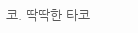코. 딱딱한 타코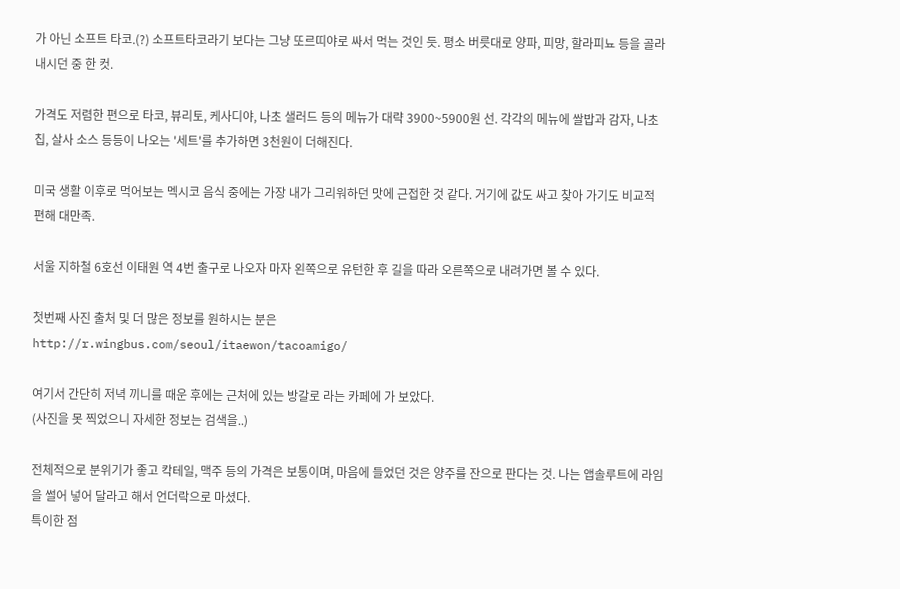가 아닌 소프트 타코.(?) 소프트타코라기 보다는 그냥 또르띠야로 싸서 먹는 것인 듯. 평소 버릇대로 양파, 피망, 할라피뇨 등을 골라내시던 중 한 컷.

가격도 저렴한 편으로 타코, 뷰리토, 케사디야, 나초 샐러드 등의 메뉴가 대략 3900~5900원 선. 각각의 메뉴에 쌀밥과 감자, 나초칩, 살사 소스 등등이 나오는 '세트'를 추가하면 3천원이 더해진다.

미국 생활 이후로 먹어보는 멕시코 음식 중에는 가장 내가 그리워하던 맛에 근접한 것 같다. 거기에 값도 싸고 찾아 가기도 비교적 편해 대만족.

서울 지하철 6호선 이태원 역 4번 출구로 나오자 마자 왼쪽으로 유턴한 후 길을 따라 오른쪽으로 내려가면 볼 수 있다.

첫번째 사진 출처 및 더 많은 정보를 원하시는 분은
http://r.wingbus.com/seoul/itaewon/tacoamigo/

여기서 간단히 저녁 끼니를 때운 후에는 근처에 있는 방갈로 라는 카페에 가 보았다.
(사진을 못 찍었으니 자세한 정보는 검색을..)

전체적으로 분위기가 좋고 칵테일, 맥주 등의 가격은 보통이며, 마음에 들었던 것은 양주를 잔으로 판다는 것. 나는 앱솔루트에 라임을 썰어 넣어 달라고 해서 언더락으로 마셨다.
특이한 점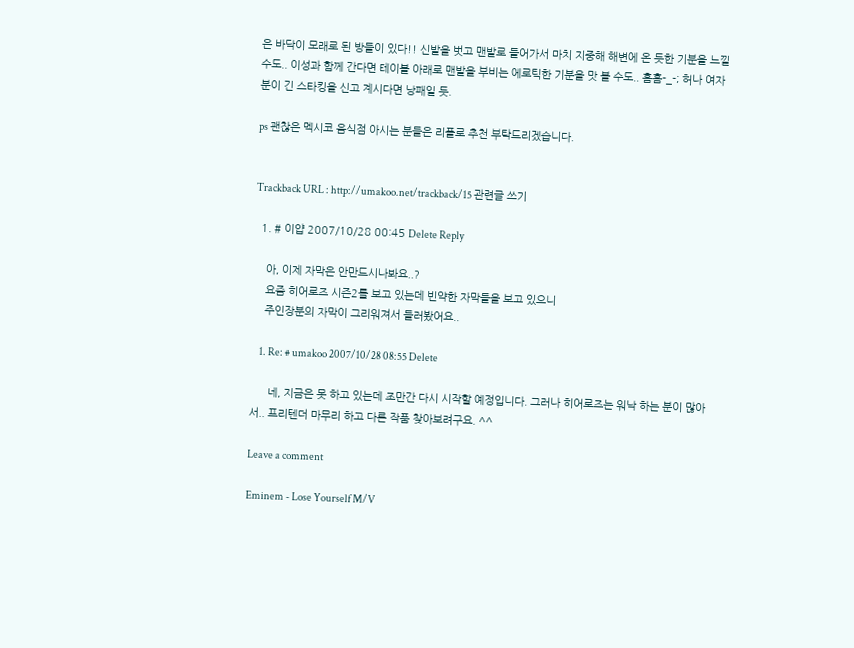은 바닥이 모래로 된 방들이 있다!! 신발을 벗고 맨발로 들어가서 마치 지중해 해변에 온 듯한 기분을 느낄 수도.. 이성과 함께 간다면 테이블 아래로 맨발을 부비는 에로틱한 기분을 맛 볼 수도.. 흠흠-_-; 허나 여자분이 긴 스타킹을 신고 계시다면 낭패일 듯.

ps 괜찮은 멕시코 음식점 아시는 분들은 리플로 추천 부탁드리겠습니다.


Trackback URL : http://umakoo.net/trackback/15 관련글 쓰기

  1. # 이얍 2007/10/28 00:45 Delete Reply

    아, 이제 자막은 안만드시나봐요..?
    요즘 히어로즈 시즌2를 보고 있는데 빈약한 자막들을 보고 있으니
    주인장분의 자막이 그리워져서 들러봤어요..

    1. Re: # umakoo 2007/10/28 08:55 Delete

      네, 지금은 못 하고 있는데 조만간 다시 시작할 예정입니다. 그러나 히어로즈는 워낙 하는 분이 많아서.. 프리텐더 마무리 하고 다른 작품 찾아보려구요. ^^

Leave a comment

Eminem - Lose Yourself M/V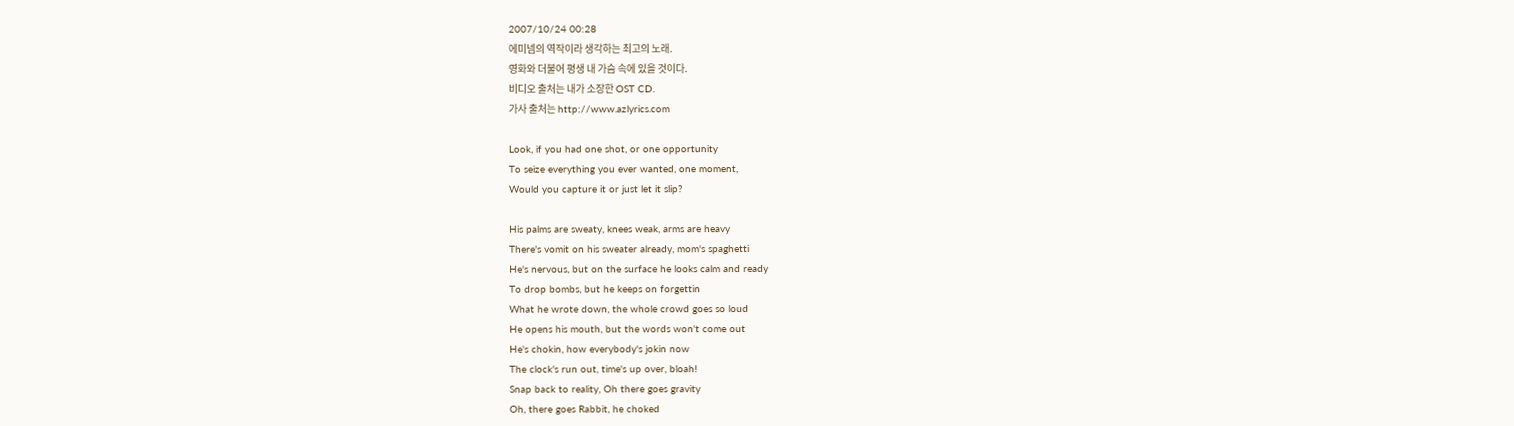2007/10/24 00:28
에미넴의 역작이라 생각하는 최고의 노래.
영화와 더불어 평생 내 가슴 속에 있을 것이다.
비디오 출처는 내가 소장한 OST CD.
가사 출처는 http://www.azlyrics.com

Look, if you had one shot, or one opportunity
To seize everything you ever wanted, one moment,
Would you capture it or just let it slip?

His palms are sweaty, knees weak, arms are heavy
There's vomit on his sweater already, mom's spaghetti
He's nervous, but on the surface he looks calm and ready
To drop bombs, but he keeps on forgettin
What he wrote down, the whole crowd goes so loud
He opens his mouth, but the words won't come out
He's chokin, how everybody's jokin now
The clock's run out, time's up over, bloah!
Snap back to reality, Oh there goes gravity
Oh, there goes Rabbit, he choked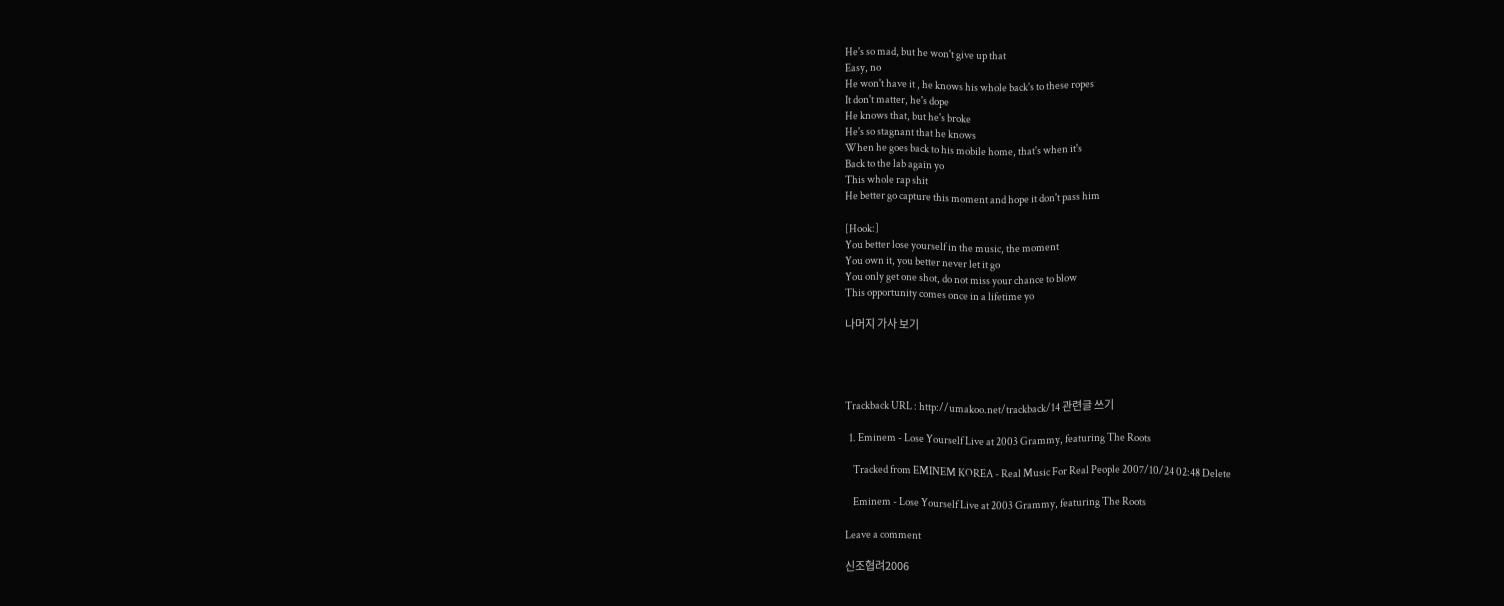He's so mad, but he won't give up that
Easy, no
He won't have it , he knows his whole back's to these ropes
It don't matter, he's dope
He knows that, but he's broke
He's so stagnant that he knows
When he goes back to his mobile home, that's when it's
Back to the lab again yo
This whole rap shit
He better go capture this moment and hope it don't pass him

[Hook:]
You better lose yourself in the music, the moment
You own it, you better never let it go
You only get one shot, do not miss your chance to blow
This opportunity comes once in a lifetime yo

나머지 가사 보기




Trackback URL : http://umakoo.net/trackback/14 관련글 쓰기

  1. Eminem - Lose Yourself Live at 2003 Grammy, featuring The Roots

    Tracked from EMINEM KOREA - Real Music For Real People 2007/10/24 02:48 Delete

    Eminem - Lose Yourself Live at 2003 Grammy, featuring The Roots

Leave a comment

신조협려2006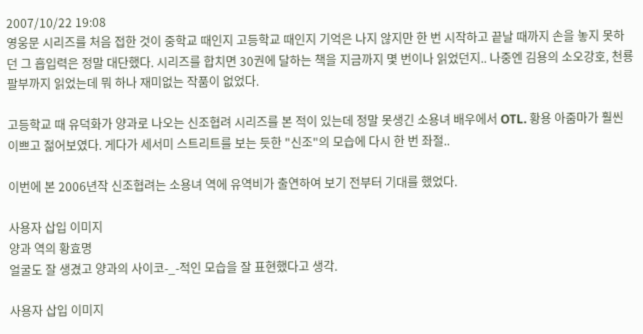2007/10/22 19:08
영웅문 시리즈를 처음 접한 것이 중학교 때인지 고등학교 때인지 기억은 나지 않지만 한 번 시작하고 끝날 때까지 손을 놓지 못하던 그 흡입력은 정말 대단했다. 시리즈를 합치면 30권에 달하는 책을 지금까지 몇 번이나 읽었던지.. 나중엔 김용의 소오강호, 천룡팔부까지 읽었는데 뭐 하나 재미없는 작품이 없었다.

고등학교 때 유덕화가 양과로 나오는 신조협려 시리즈를 본 적이 있는데 정말 못생긴 소용녀 배우에서 OTL. 황용 아줌마가 훨씬 이쁘고 젊어보였다. 게다가 세서미 스트리트를 보는 듯한 "신조"의 모습에 다시 한 번 좌절..

이번에 본 2006년작 신조협려는 소용녀 역에 유역비가 출연하여 보기 전부터 기대를 했었다.

사용자 삽입 이미지
양과 역의 황효명
얼굴도 잘 생겼고 양과의 사이코-_-적인 모습을 잘 표현했다고 생각.

사용자 삽입 이미지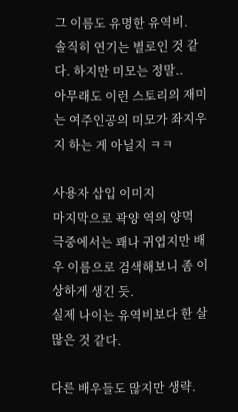그 이름도 유명한 유역비.
솔직히 연기는 별로인 것 같다. 하지만 미모는 정말..
아무래도 이런 스토리의 재미는 여주인공의 미모가 좌지우지 하는 게 아닐지 ㅋㅋ

사용자 삽입 이미지
마지막으로 곽양 역의 양멱
극중에서는 꽤나 귀엽지만 배우 이름으로 검색해보니 좀 이상하게 생긴 듯.
실제 나이는 유역비보다 한 살 많은 것 같다.

다른 배우들도 많지만 생략.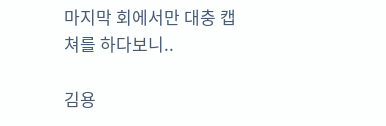마지막 회에서만 대충 캡쳐를 하다보니..

김용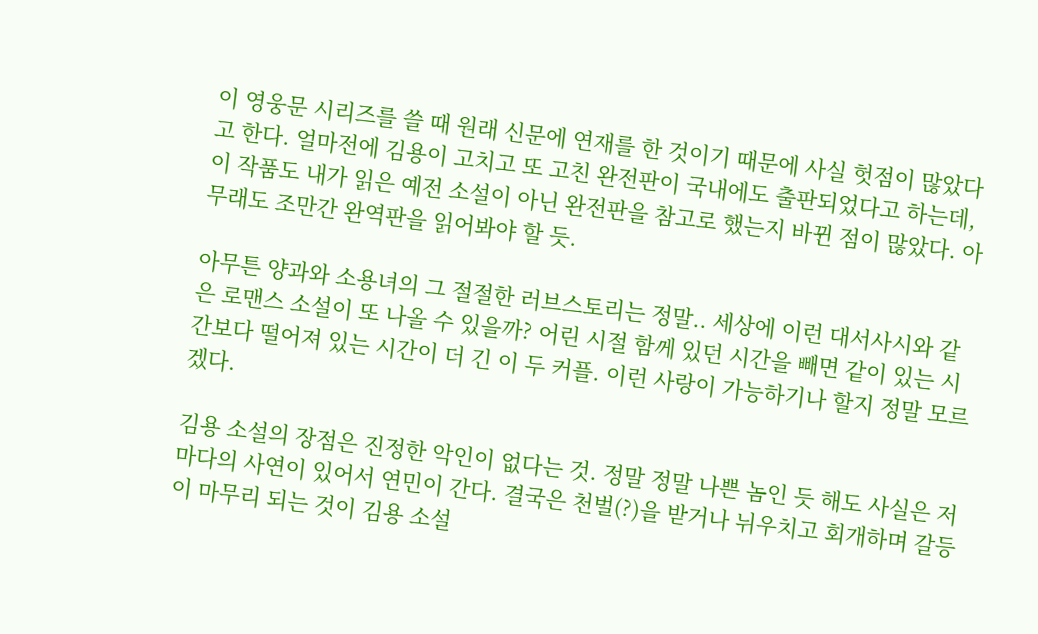이 영웅문 시리즈를 쓸 때 원래 신문에 연재를 한 것이기 때문에 사실 헛점이 많았다고 한다. 얼마전에 김용이 고치고 또 고친 완전판이 국내에도 출판되었다고 하는데, 이 작품도 내가 읽은 예전 소설이 아닌 완전판을 참고로 했는지 바뀐 점이 많았다. 아무래도 조만간 완역판을 읽어봐야 할 듯.

아무튼 양과와 소용녀의 그 절절한 러브스토리는 정말.. 세상에 이런 대서사시와 같은 로맨스 소설이 또 나올 수 있을까? 어린 시절 함께 있던 시간을 빼면 같이 있는 시간보다 떨어져 있는 시간이 더 긴 이 두 커플. 이런 사랑이 가능하기나 할지 정말 모르겠다.

김용 소설의 장점은 진정한 악인이 없다는 것. 정말 정말 나쁜 놈인 듯 해도 사실은 저마다의 사연이 있어서 연민이 간다. 결국은 천벌(?)을 받거나 뉘우치고 회개하며 갈등이 마무리 되는 것이 김용 소설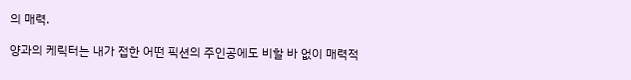의 매력.

양과의 케릭터는 내가 접한 어떤 픽션의 주인공에도 비할 바 없이 매력적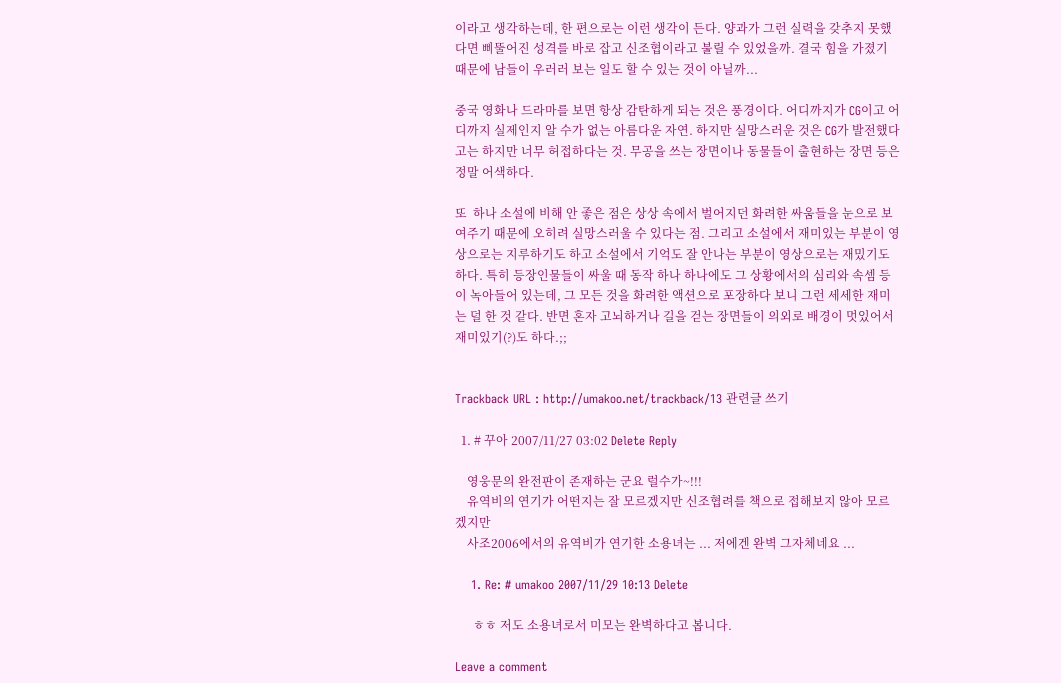이라고 생각하는데, 한 편으로는 이런 생각이 든다. 양과가 그런 실력을 갖추지 못했다면 삐뚤어진 성격를 바로 잡고 신조협이라고 불릴 수 있었을까. 결국 힘을 가졌기 때문에 남들이 우러러 보는 일도 할 수 있는 것이 아닐까...

중국 영화나 드라마를 보면 항상 감탄하게 되는 것은 풍경이다. 어디까지가 CG이고 어디까지 실제인지 알 수가 없는 아름다운 자연. 하지만 실망스러운 것은 CG가 발전했다고는 하지만 너무 허접하다는 것. 무공을 쓰는 장면이나 동물들이 출현하는 장면 등은 정말 어색하다.

또  하나 소설에 비해 안 좋은 점은 상상 속에서 벌어지던 화려한 싸움들을 눈으로 보여주기 때문에 오히려 실망스러울 수 있다는 점. 그리고 소설에서 재미있는 부분이 영상으로는 지루하기도 하고 소설에서 기억도 잘 안나는 부분이 영상으로는 재밌기도 하다. 특히 등장인물들이 싸울 때 동작 하나 하나에도 그 상황에서의 심리와 속셈 등이 녹아들어 있는데, 그 모든 것을 화려한 액션으로 포장하다 보니 그런 세세한 재미는 덜 한 것 같다. 반면 혼자 고뇌하거나 길을 걷는 장면들이 의외로 배경이 멋있어서 재미있기(?)도 하다.;;


Trackback URL : http://umakoo.net/trackback/13 관련글 쓰기

  1. # 꾸아 2007/11/27 03:02 Delete Reply

    영웅문의 완전판이 존재하는 군요 럴수가~!!!
    유역비의 연기가 어떤지는 잘 모르겠지만 신조협려를 책으로 접해보지 않아 모르겠지만
    사조2006에서의 유역비가 연기한 소용녀는 ... 저에겐 완벽 그자체네요 ...

    1. Re: # umakoo 2007/11/29 10:13 Delete

      ㅎㅎ 저도 소용녀로서 미모는 완벽하다고 봅니다.

Leave a comment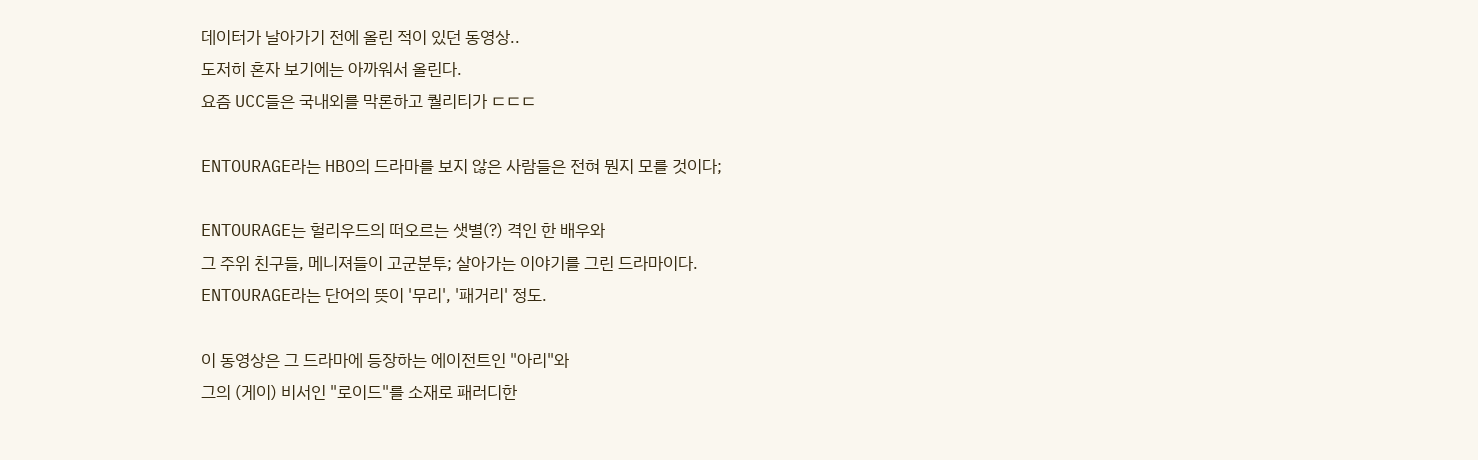데이터가 날아가기 전에 올린 적이 있던 동영상..
도저히 혼자 보기에는 아까워서 올린다.
요즘 UCC들은 국내외를 막론하고 퀄리티가 ㄷㄷㄷ

ENTOURAGE라는 HBO의 드라마를 보지 않은 사람들은 전혀 뭔지 모를 것이다;

ENTOURAGE는 헐리우드의 떠오르는 샛별(?) 격인 한 배우와
그 주위 친구들, 메니져들이 고군분투; 살아가는 이야기를 그린 드라마이다.
ENTOURAGE라는 단어의 뜻이 '무리', '패거리' 정도.

이 동영상은 그 드라마에 등장하는 에이전트인 "아리"와
그의 (게이) 비서인 "로이드"를 소재로 패러디한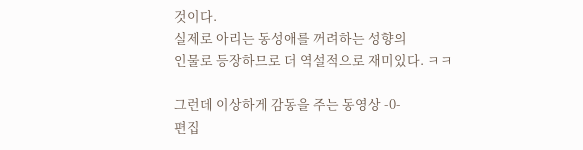것이다.
실제로 아리는 동성애를 꺼려하는 성향의
인물로 등장하므로 더 역설적으로 재미있다. ㅋㅋ

그런데 이상하게 감동을 주는 동영상 -0-
편집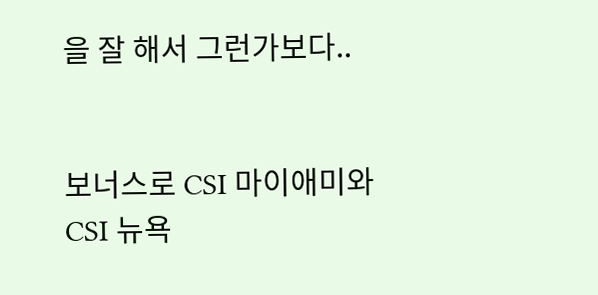을 잘 해서 그런가보다..


보너스로 CSI 마이애미와 CSI 뉴욕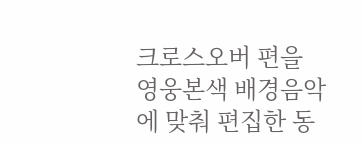크로스오버 편을
영웅본색 배경음악에 맞춰 편집한 동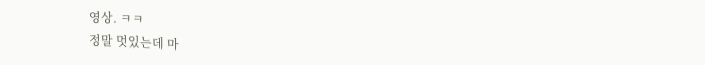영상. ㅋㅋ
정말 멋있는데 마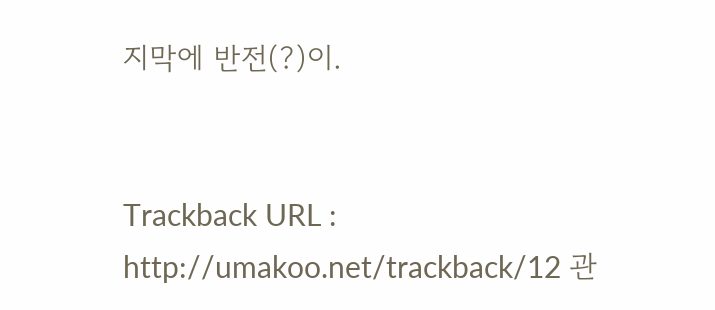지막에 반전(?)이.


Trackback URL : http://umakoo.net/trackback/12 관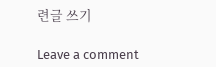련글 쓰기

Leave a comment